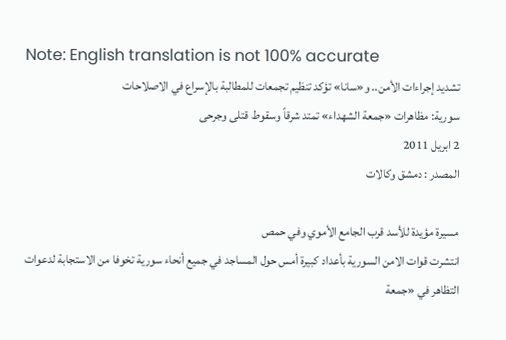Note: English translation is not 100% accurate
تشديد إجراءات الأمن.. و«سانا» تؤكد تنظيم تجمعات للمطالبة بالإسراع في الاصلاحات
سورية: مظاهرات «جمعة الشهداء» تمتد شرقاً وسقوط قتلى وجرحى
2 ابريل 2011
المصدر : دمشق وكالات

مسيرة مؤيدة للأسد قرب الجامع الأموي وفي حمص
انتشرت قوات الامن السورية بأعداد كبيرة أمس حول المساجد في جميع أنحاء سورية تخوفا من الاستجابة لدعوات التظاهر في «جمعة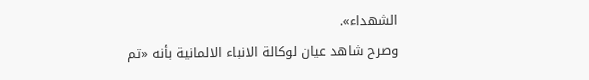الشهداء».
وصرح شاهد عيان لوكالة الانباء الالمانية بأنه «تم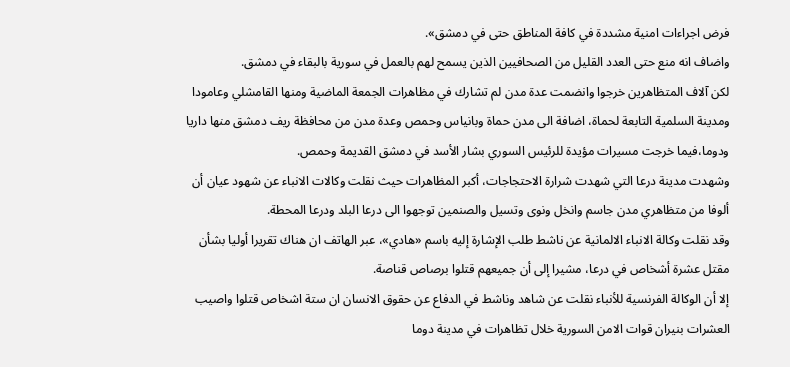فرض اجراءات امنية مشددة في كافة المناطق حتى في دمشق».
واضاف انه منع حتى العدد القليل من الصحافيين الذين يسمح لهم بالعمل في سورية بالبقاء في دمشق.
لكن آلاف المتظاهرين خرجوا وانضمت عدة مدن لم تشارك في مظاهرات الجمعة الماضية ومنها القامشلي وعامودا ومدينة السلمية التابعة لحماة، اضافة الى مدن حماة وبانياس وحمص وعدة مدن من محافظة ريف دمشق منها داريا ودوما،فيما خرجت مسيرات مؤيدة للرئيس السوري بشار الأسد في دمشق القديمة وحمص.
وشهدت مدينة درعا التي شهدت شرارة الاحتجاجات، أكبر المظاهرات حيث نقلت وكالات الانباء عن شهود عيان أن ألوفا من متظاهري مدن جاسم وانخل ونوى وتسيل والصنمين توجهوا الى درعا البلد ودرعا المحطة.
وقد نقلت وكالة الانباء الالمانية عن ناشط طلب الإشارة إليه باسم «هادي»، عبر الهاتف ان هناك تقريرا أوليا بشأن مقتل عشرة أشخاص في درعا، مشيرا إلى أن جميعهم قتلوا برصاص قناصة.
إلا أن الوكالة الفرنسية للأنباء نقلت عن شاهد وناشط في الدفاع عن حقوق الانسان ان ستة اشخاص قتلوا واصيب العشرات بنيران قوات الامن السورية خلال تظاهرات في مدينة دوما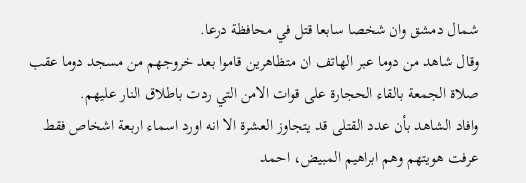شمال دمشق وان شخصا سابعا قتل في محافظة درعا.
وقال شاهد من دوما عبر الهاتف ان متظاهرين قاموا بعد خروجهم من مسجد دوما عقب صلاة الجمعة بالقاء الحجارة على قوات الامن التي ردت باطلاق النار عليهم.
وافاد الشاهد بأن عدد القتلى قد يتجاوز العشرة الا انه اورد اسماء اربعة اشخاص فقط عرفت هويتهم وهم ابراهيم المبيض، احمد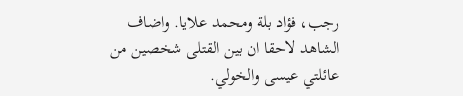رجب، فؤاد بلة ومحمد علايا. واضاف الشاهد لاحقا ان بين القتلى شخصين من عائلتي عيسى والخولي.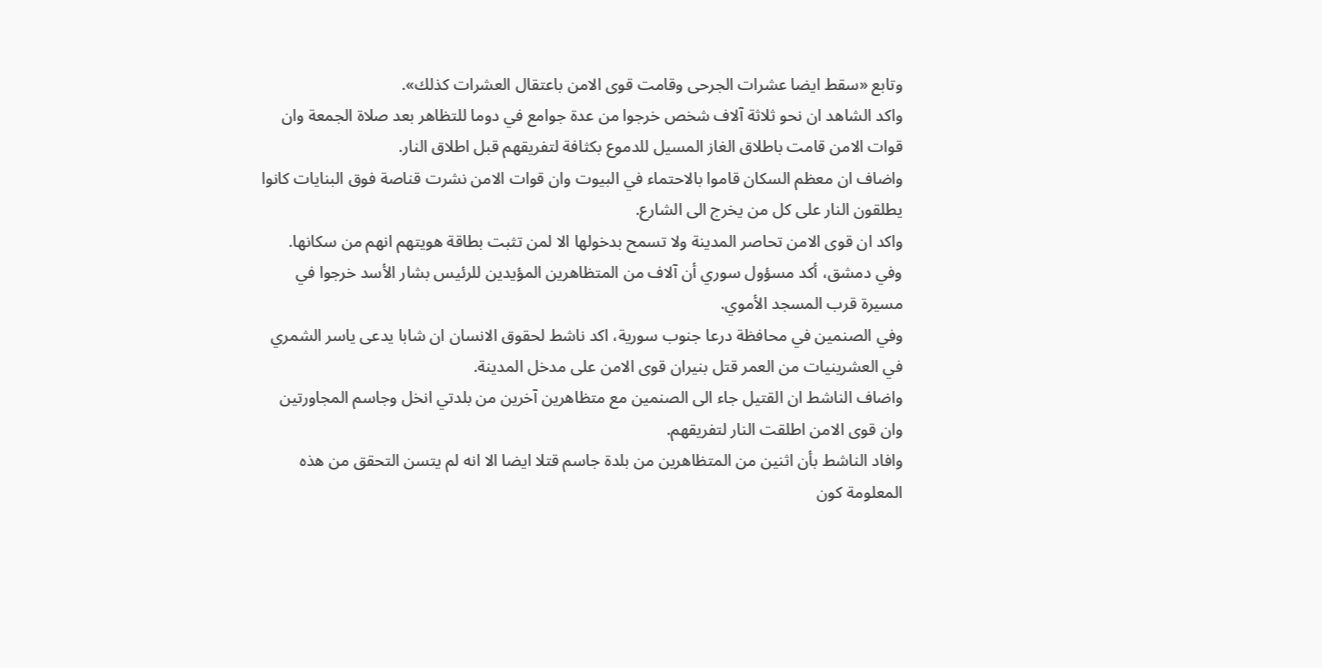وتابع «سقط ايضا عشرات الجرحى وقامت قوى الامن باعتقال العشرات كذلك».
واكد الشاهد ان نحو ثلاثة آلاف شخص خرجوا من عدة جوامع في دوما للتظاهر بعد صلاة الجمعة وان قوات الامن قامت باطلاق الغاز المسيل للدموع بكثافة لتفريقهم قبل اطلاق النار.
واضاف ان معظم السكان قاموا بالاحتماء في البيوت وان قوات الامن نشرت قناصة فوق البنايات كانوا يطلقون النار على كل من يخرج الى الشارع.
واكد ان قوى الامن تحاصر المدينة ولا تسمح بدخولها الا لمن تثبت بطاقة هويتهم انهم من سكانها.
وفي دمشق، أكد مسؤول سوري أن آلاف من المتظاهرين المؤيدين للرئيس بشار الأسد خرجوا في مسيرة قرب المسجد الأموي.
وفي الصنمين في محافظة درعا جنوب سورية، اكد ناشط لحقوق الانسان ان شابا يدعى ياسر الشمري في العشرينيات من العمر قتل بنيران قوى الامن على مدخل المدينة.
واضاف الناشط ان القتيل جاء الى الصنمين مع متظاهرين آخرين من بلدتي انخل وجاسم المجاورتين وان قوى الامن اطلقت النار لتفريقهم.
وافاد الناشط بأن اثنين من المتظاهرين من بلدة جاسم قتلا ايضا الا انه لم يتسن التحقق من هذه المعلومة كون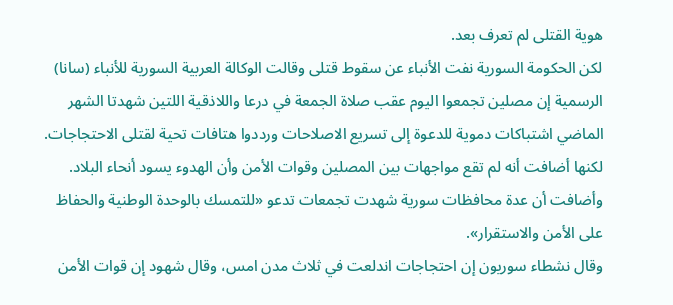هوية القتلى لم تعرف بعد.
لكن الحكومة السورية نفت الأنباء عن سقوط قتلى وقالت الوكالة العربية السورية للأنباء (سانا) الرسمية إن مصلين تجمعوا اليوم عقب صلاة الجمعة في درعا واللاذقية اللتين شهدتا الشهر الماضي اشتباكات دموية للدعوة إلى تسريع الاصلاحات ورددوا هتافات تحية لقتلى الاحتجاجات.
لكنها أضافت أنه لم تقع مواجهات بين المصلين وقوات الأمن وأن الهدوء يسود أنحاء البلاد.
وأضافت أن عدة محافظات سورية شهدت تجمعات تدعو «للتمسك بالوحدة الوطنية والحفاظ على الأمن والاستقرار».
وقال نشطاء سوريون إن احتجاجات اندلعت في ثلاث مدن امس، وقال شهود إن قوات الأمن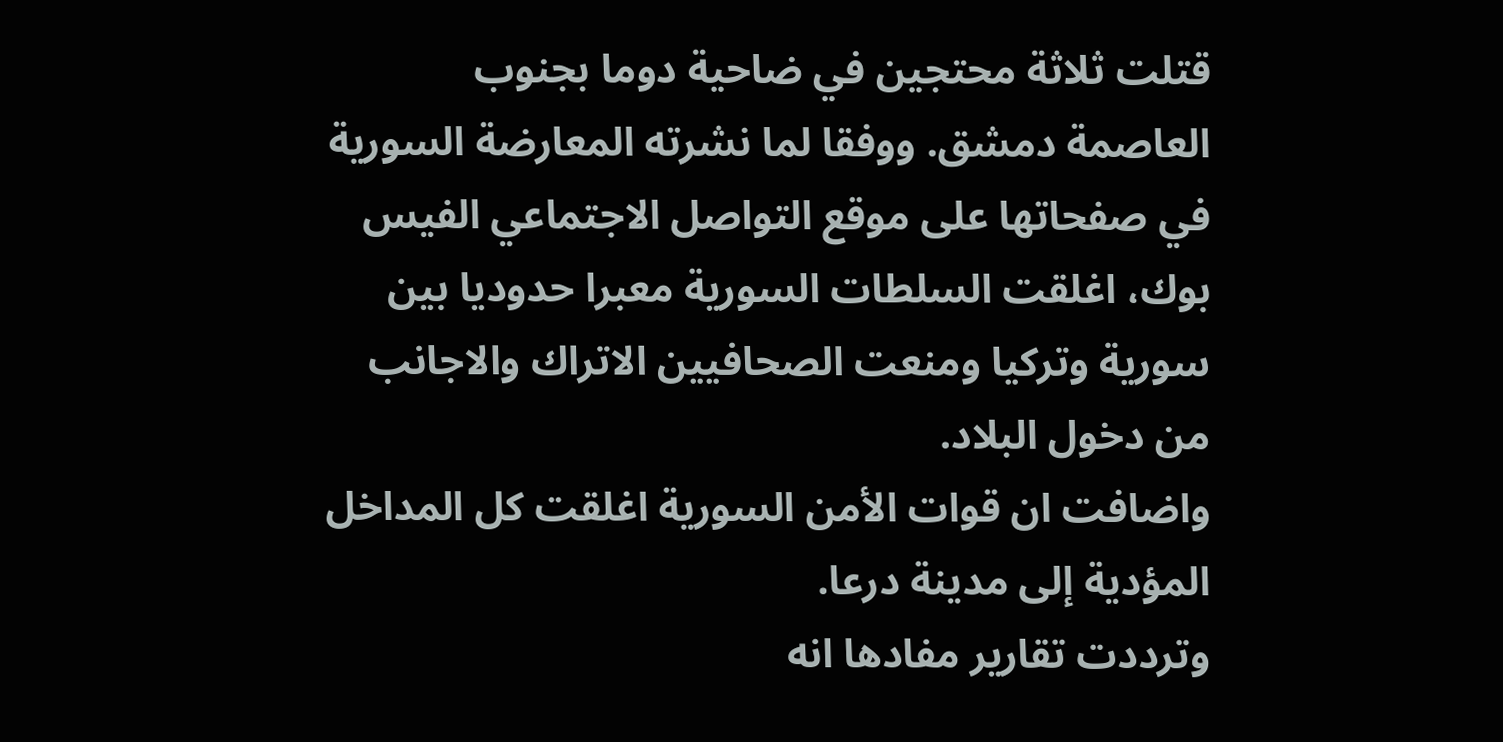قتلت ثلاثة محتجين في ضاحية دوما بجنوب العاصمة دمشق. ووفقا لما نشرته المعارضة السورية في صفحاتها على موقع التواصل الاجتماعي الفيس بوك، اغلقت السلطات السورية معبرا حدوديا بين سورية وتركيا ومنعت الصحافيين الاتراك والاجانب من دخول البلاد.
واضافت ان قوات الأمن السورية اغلقت كل المداخل المؤدية إلى مدينة درعا.
وترددت تقارير مفادها انه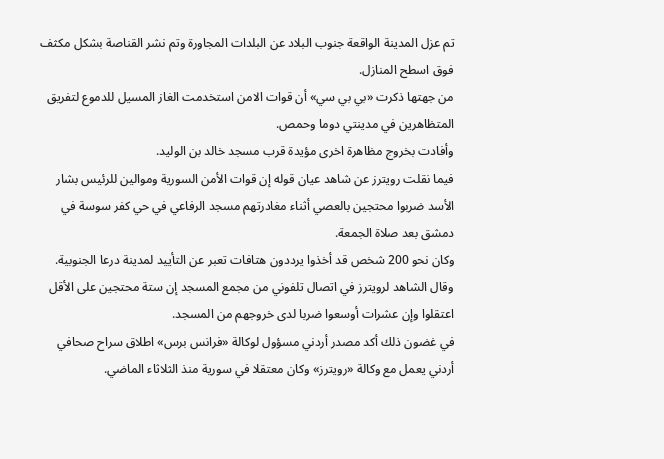تم عزل المدينة الواقعة جنوب البلاد عن البلدات المجاورة وتم نشر القناصة بشكل مكثف فوق اسطح المنازل.
من جهتها ذكرت «بي بي سي» أن قوات الامن استخدمت الغاز المسيل للدموع لتفريق المتظاهرين في مدينتي دوما وحمص.
وأفادت بخروج مظاهرة اخرى مؤيدة قرب مسجد خالد بن الوليد.
فيما نقلت رويترز عن شاهد عيان قوله إن قوات الأمن السورية وموالين للرئيس بشار الأسد ضربوا محتجين بالعصي أثناء مغادرتهم مسجد الرفاعي في حي كفر سوسة في دمشق بعد صلاة الجمعة.
وكان نحو 200 شخص قد أخذوا يرددون هتافات تعبر عن التأييد لمدينة درعا الجنوبية. وقال الشاهد لرويترز في اتصال تلفوني من مجمع المسجد إن ستة محتجين على الأقل اعتقلوا وإن عشرات أوسعوا ضربا لدى خروجهم من المسجد.
في غضون ذلك أكد مصدر أردني مسؤول لوكالة «فرانس برس» اطلاق سراح صحافي أردني يعمل مع وكالة «رويترز» وكان معتقلا في سورية منذ الثلاثاء الماضي.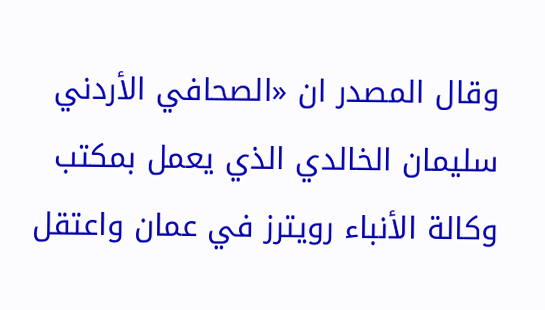وقال المصدر ان «الصحافي الأردني سليمان الخالدي الذي يعمل بمكتب وكالة الأنباء رويترز في عمان واعتقل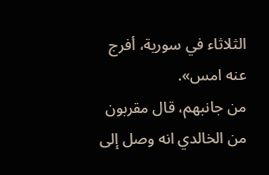الثلاثاء في سورية، أفرج عنه امس».
من جانبهم، قال مقربون من الخالدي انه وصل إلى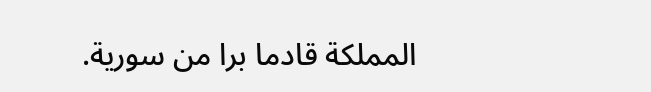المملكة قادما برا من سورية.